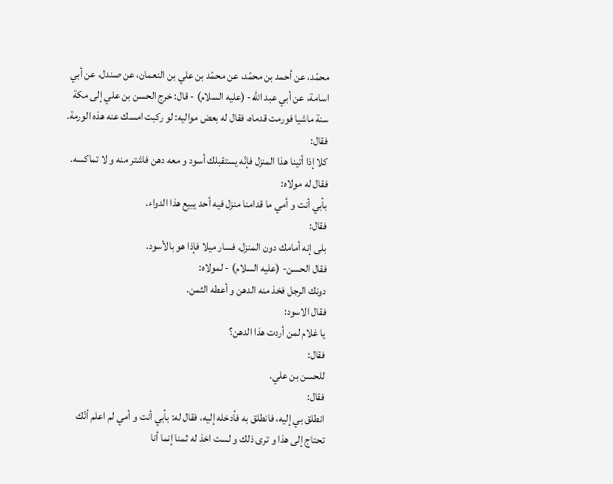محمّد، عن أحمد بن محمّد، عن محمّد بن علي بن النعمان، عن صندل، عن أبي اسامة، عن أبي عبد اللّه- (عليه السلام) - قال: خرج الحسن بن علي إلى مكة سنة ماشيا فورمت قدماه، فقال له بعض مواليه: لو ركبت امسك عنه هذه الورمة.
فقال:
كلا إذا أتينا هذا المنزل فإنّه يستقبلك أسود و معه دهن فاشتر منه و لا تماكسه.
فقال له مولاه:
بأبي أنت و أمي ما قدامنا منزل فيه أحد يبيع هذا الدواء.
فقال:
بلى إنه أمامك دون المنزل، فسار ميلا فإذا هو بالأسود.
فقال الحسن- (عليه السلام) - لمولاه:
دونك الرجل فخذ منه الدهن و أعطه الثمن.
فقال الاسود:
يا غلام لمن أردت هذا الدهن؟
فقال:
للحسن بن علي.
فقال:
انطلق بي إليه، فانطلق به فأدخله إليه، فقال له: بأبي أنت و أمي لم اعلم أنّك تحتاج إلى هذا و ترى ذلك و لست اخذ له ثمنا إنما أنا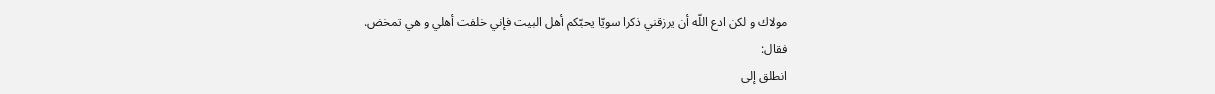مولاك و لكن ادع اللّه أن يرزقني ذكرا سويّا يحبّكم أهل البيت فإني خلفت أهلي و هي تمخض.
فقال:
انطلق إلى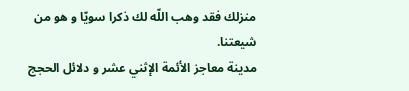منزلك فقد وهب اللّه لك ذكرا سويّا و هو من شيعتنا.
مدينة معاجز الأئمة الإثني عشر و دلائل الحجج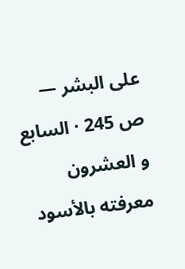على البشر — ص 245 · السابع و العشرون معرفته بالأسود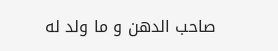صاحب الدهن و ما ولد له